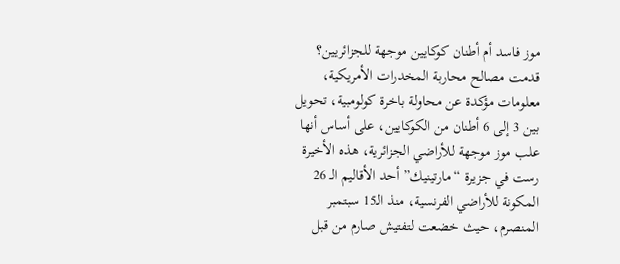موز فاسد أم أطنان كوكايين موجهة للجزائريين؟
قدمت مصالح محاربة المخدرات الأمريكية، معلومات مؤكدة عن محاولة باخرة كولومبية، تحويل بين 3 إلى 6 أطنان من الكوكايين، على أساس أنها علب موز موجهة للأراضي الجزائرية، هذه الأخيرة رست في جزيرة “مارتينيك” أحد الأقاليم الـ 26 المكونة للأراضي الفرنسية، منذ الـ15 سبتمبر المنصرم، حيث خضعت لتفتيش صارم من قبل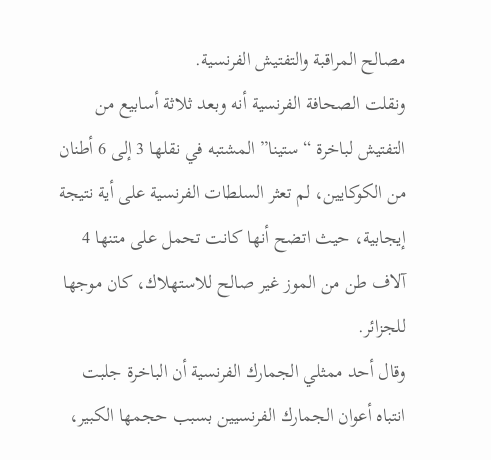مصالح المراقبة والتفتيش الفرنسية.
ونقلت الصحافة الفرنسية أنه وبعد ثلاثة أسابيع من التفتيش لباخرة “ستينا” المشتبه في نقلها 3 إلى 6 أطنان من الكوكايين، لم تعثر السلطات الفرنسية على أية نتيجة إيجابية، حيث اتضح أنها كانت تحمل على متنها 4 آلاف طن من الموز غير صالح للاستهلاك، كان موجها للجزائر.
وقال أحد ممثلي الجمارك الفرنسية أن الباخرة جلبت انتباه أعوان الجمارك الفرنسيين بسبب حجمها الكبير،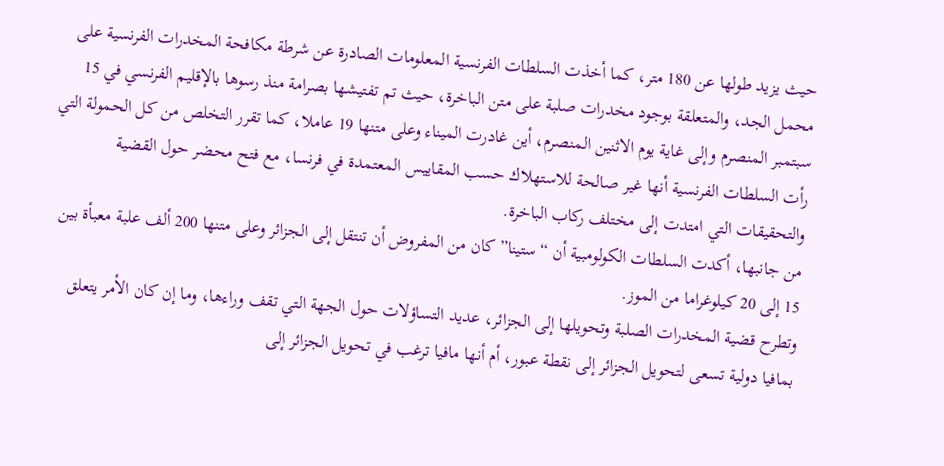حيث يزيد طولها عن 180 متر، كما أخذت السلطات الفرنسية المعلومات الصادرة عن شرطة مكافحة المخدرات الفرنسية على محمل الجد، والمتعلقة بوجود مخدرات صلبة على متن الباخرة، حيث تم تفتيشها بصرامة منذ رسوها بالإقليم الفرنسي في 15 سبتمبر المنصرم وإلى غاية يوم الاثنين المنصرم، أين غادرت الميناء وعلى متنها 19 عاملا، كما تقرر التخلص من كل الحمولة التي رأت السلطات الفرنسية أنها غير صالحة للاستهلاك حسب المقاييس المعتمدة في فرنسا، مع فتح محضر حول القضية والتحقيقات التي امتدت إلى مختلف ركاب الباخرة.
من جانبها، أكدت السلطات الكولومبية أن “ستينا” كان من المفروض أن تنتقل إلى الجزائر وعلى متنها 200 ألف علبة معبأة بين 15 إلى 20 كيلوغراما من الموز.
وتطرح قضية المخدرات الصلبة وتحويلها إلى الجزائر، عديد التساؤلات حول الجهة التي تقف وراءها، وما إن كان الأمر يتعلق بمافيا دولية تسعى لتحويل الجزائر إلى نقطة عبور، أم أنها مافيا ترغب في تحويل الجزائر إلى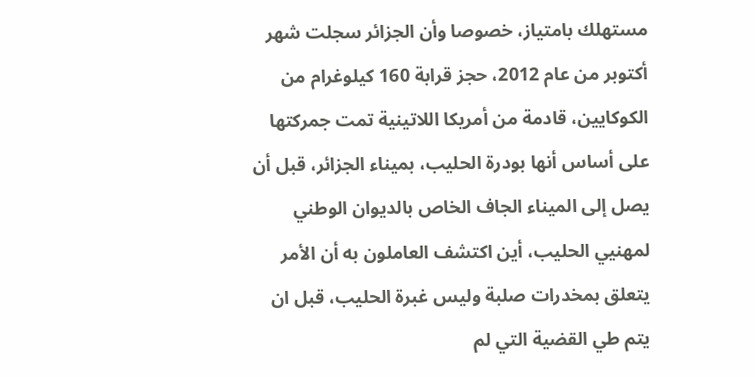مستهلك بامتياز، خصوصا وأن الجزائر سجلت شهر أكتوبر من عام 2012، حجز قرابة 160 كيلوغرام من الكوكايين، قادمة من أمريكا اللاتينية تمت جمركتها على أساس أنها بودرة الحليب، بميناء الجزائر، قبل أن يصل إلى الميناء الجاف الخاص بالديوان الوطني لمهنيي الحليب، أين اكتشف العاملون به أن الأمر يتعلق بمخدرات صلبة وليس غبرة الحليب، قبل ان يتم طي القضية التي لم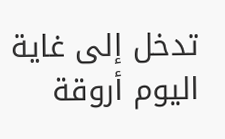تدخل إلى غاية اليوم أروقة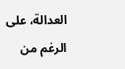العدالة، على الرغم من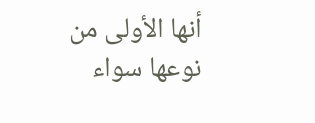أنها الأولى من نوعها سواء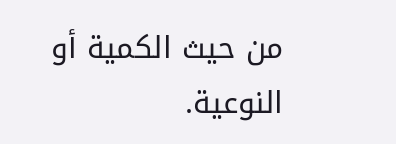من حيث الكمية أو النوعية.